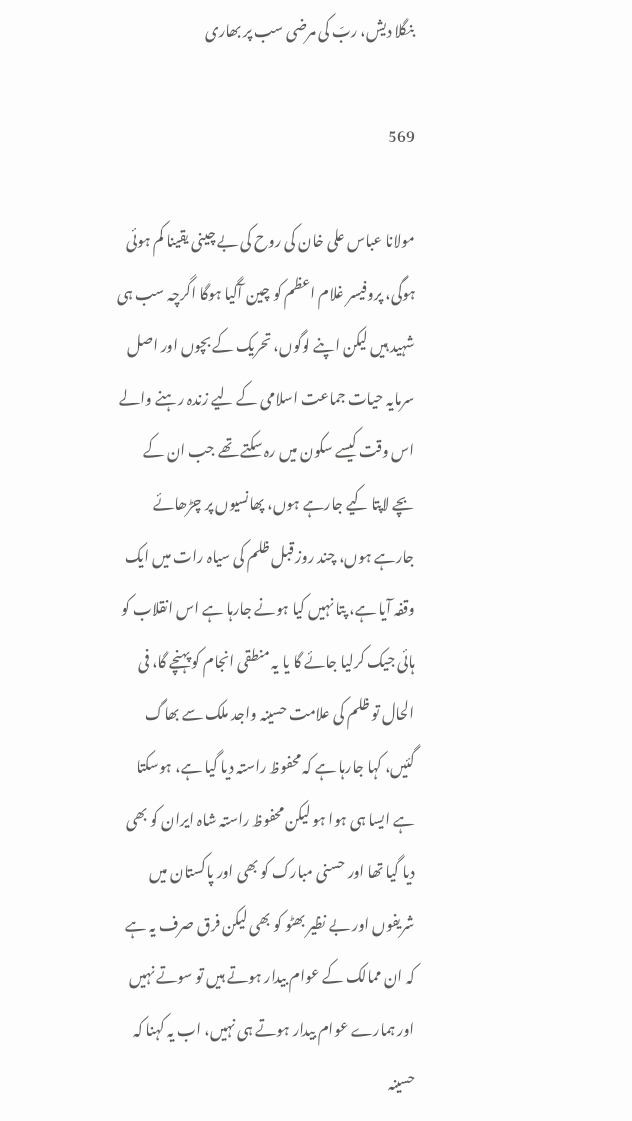بنگلا دیش، ربّ کی مرضی سب پر بھاری

569

مولانا عباس علی خان کی روح کی بے چینی یقینا کم ہوئی ہوگی، پروفیسر غلام اعظم کو چین آگیا ہوگا اگرچہ سب ہی شہید ہیں لیکن اپنے لوگوں، تحریک کے بچوں اور اصل سرمایہ حیات جماعت اسلامی کے لیے زندہ رہنے والے اس وقت کیسے سکون میں رہ سکتے تھے جب ان کے بچے لاپتا کیے جارہے ہوں، پھانسیوں پر چڑھائے جارہے ہوں، چند روز قبل ظلم کی سیاہ رات میں ایک وقفہ آیا ہے، پتا نہیں کیا ہونے جارہا ہے اس انقلاب کو ہائی جیک کرلیا جائے گا یا یہ منطقی انجام کو پہنچے گا، فی الحال تو ظلم کی علامت حسینہ واجد ملک سے بھاگ گئیں، کہا جارہا ہے کہ محفوظ راستہ دیا گیا ہے، ہوسکتا ہے ایسا ہی ہوا ہو لیکن محفوظ راستہ شاہ ایران کو بھی دیا گیا تھا اور حسنی مبارک کو بھی اور پاکستان میں شریفوں اور بے نظیر بھٹو کو بھی لیکن فرق صرف یہ ہے کہ ان ممالک کے عوام بیدار ہوتے ہیں تو سوتے نہیں اور ہمارے عوام بیدار ہوتے ہی نہیں، اب یہ کہنا کہ حسینہ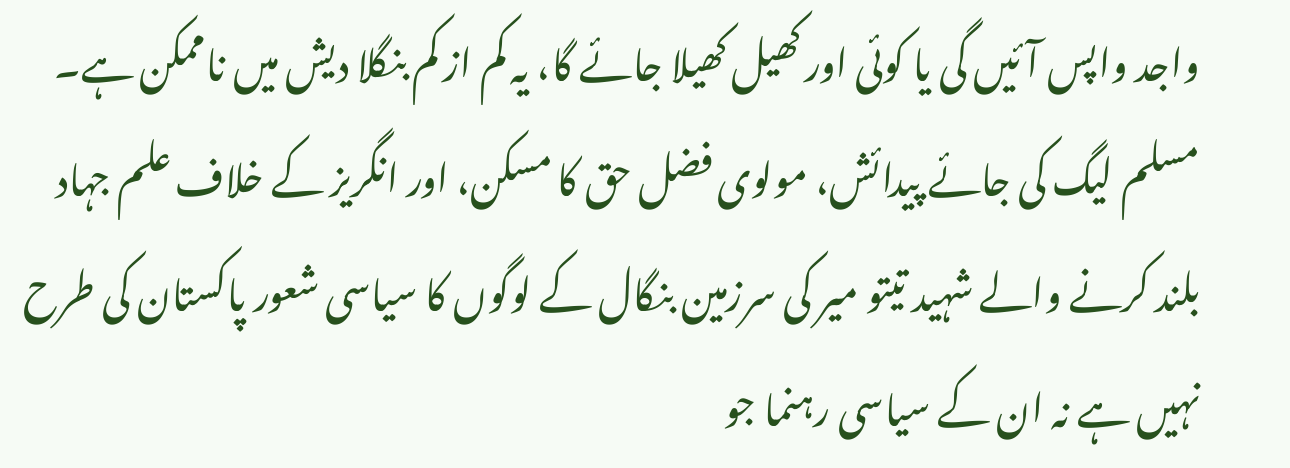واجد واپس آئیں گی یا کوئی اور کھیل کھیلا جائے گا، یہ کم از کم بنگلا دیش میں ناممکن ہے۔ مسلم لیگ کی جائے پیدائش، مولوی فضل حق کا مسکن، اور انگریز کے خلاف علم جہاد بلند کرنے والے شہید تیتو میر کی سرزمین بنگال کے لوگوں کا سیاسی شعور پاکستان کی طرح نہیں ہے نہ ان کے سیاسی رہنما جو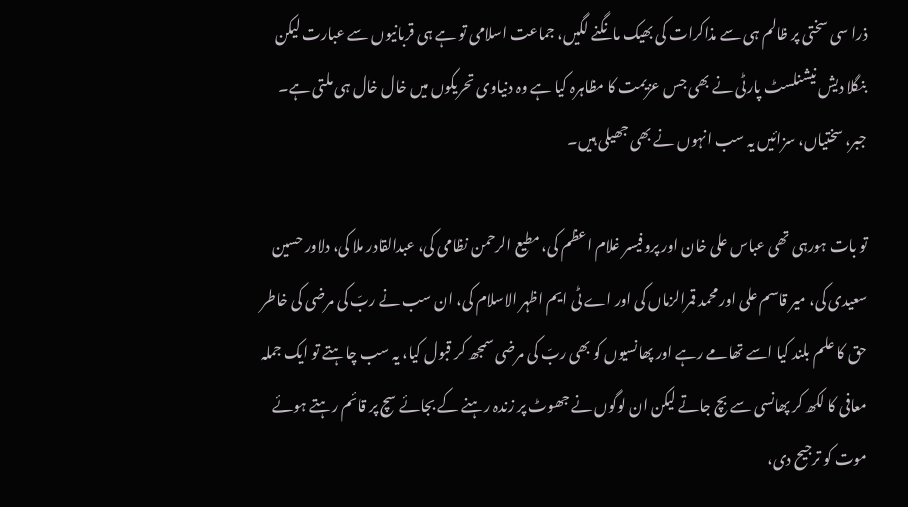ذرا سی سختی پر ظالم ہی سے مذاکرات کی بھیک مانگنے لگیں، جماعت اسلامی تو ہے ہی قربانیوں سے عبارت لیکن بنگلا دیش نیشنلسٹ پارٹی نے بھی جس عزیمت کا مظاہرہ کیا ہے وہ دنیاوی تحریکوں میں خال خال ہی ملتی ہے۔ جبر، سختیاں، سزائیں یہ سب انہوں نے بھی جھیلی ہیں۔

تو بات ہورہی تھی عباس علی خان اور پروفیسر غلام اعظم کی، مطیع الرحمن نظامی کی، عبدالقادر ملا کی، دلاور حسین سعیدی کی، میر قاسم علی اور محمد قمرالزماں کی اور اے ٹی ایم اظہر الاسلام کی، ان سب نے ربّ کی مرضی کی خاطر حق کا علم بلند کیا اسے تھامے رہے اور پھانسیوں کو بھی ربّ کی مرضی سمجھ کر قبول کیا، یہ سب چاہتے تو ایک جملہ معافی کا لکھ کر پھانسی سے بچ جاتے لیکن ان لوگوں نے جھوٹ پر زندہ رہنے کے بجائے سچ پر قائم رہتے ہوئے موت کو ترجیح دی،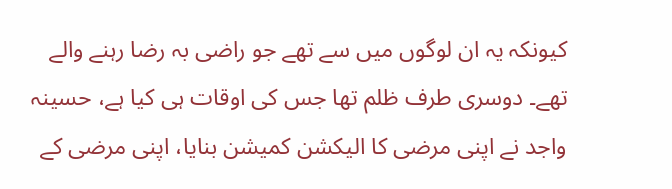کیونکہ یہ ان لوگوں میں سے تھے جو راضی بہ رضا رہنے والے تھے۔ دوسری طرف ظلم تھا جس کی اوقات ہی کیا ہے، حسینہ واجد نے اپنی مرضی کا الیکشن کمیشن بنایا، اپنی مرضی کے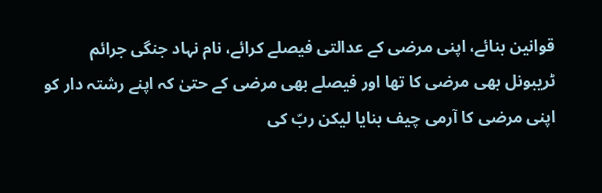قوانین بنائے، اپنی مرضی کے عدالتی فیصلے کرائے، نام نہاد جنگی جرائم ٹریبونل بھی مرضی کا تھا اور فیصلے بھی مرضی کے حتیٰ کہ اپنے رشتہ دار کو اپنی مرضی کا آرمی چیف بنایا لیکن ربّ کی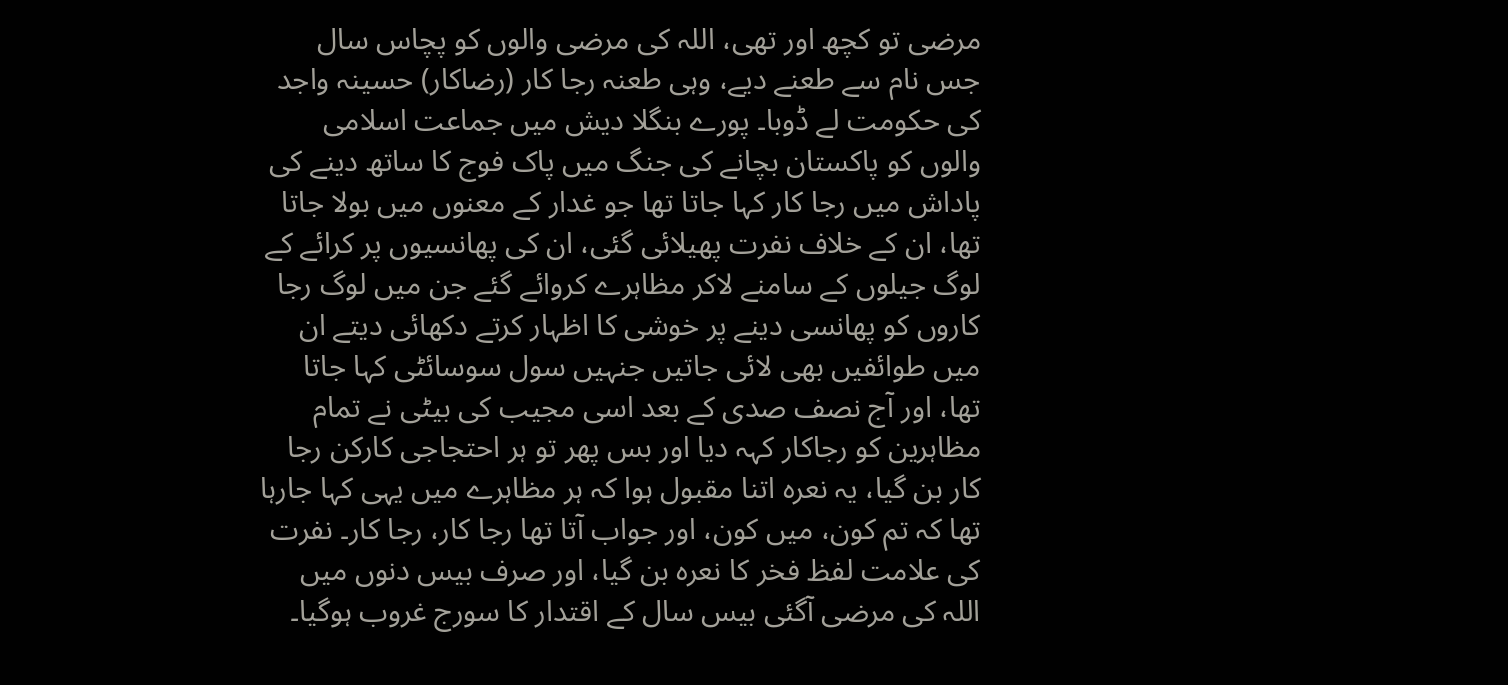مرضی تو کچھ اور تھی، اللہ کی مرضی والوں کو پچاس سال جس نام سے طعنے دیے، وہی طعنہ رجا کار (رضاکار) حسینہ واجد کی حکومت لے ڈوبا۔ پورے بنگلا دیش میں جماعت اسلامی والوں کو پاکستان بچانے کی جنگ میں پاک فوج کا ساتھ دینے کی پاداش میں رجا کار کہا جاتا تھا جو غدار کے معنوں میں بولا جاتا تھا، ان کے خلاف نفرت پھیلائی گئی، ان کی پھانسیوں پر کرائے کے لوگ جیلوں کے سامنے لاکر مظاہرے کروائے گئے جن میں لوگ رجا کاروں کو پھانسی دینے پر خوشی کا اظہار کرتے دکھائی دیتے ان میں طوائفیں بھی لائی جاتیں جنہیں سول سوسائٹی کہا جاتا تھا، اور آج نصف صدی کے بعد اسی مجیب کی بیٹی نے تمام مظاہرین کو رجاکار کہہ دیا اور بس پھر تو ہر احتجاجی کارکن رجا کار بن گیا، یہ نعرہ اتنا مقبول ہوا کہ ہر مظاہرے میں یہی کہا جارہا تھا کہ تم کون، میں کون، اور جواب آتا تھا رجا کار، رجا کار۔ نفرت کی علامت لفظ فخر کا نعرہ بن گیا، اور صرف بیس دنوں میں اللہ کی مرضی آگئی بیس سال کے اقتدار کا سورج غروب ہوگیا۔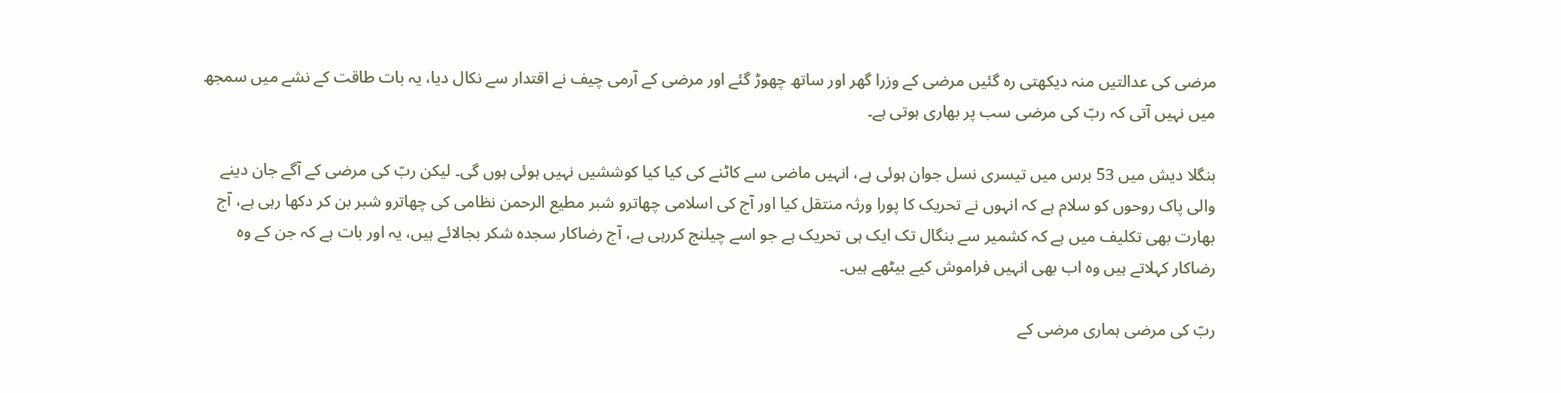مرضی کی عدالتیں منہ دیکھتی رہ گئیں مرضی کے وزرا گھر اور ساتھ چھوڑ گئے اور مرضی کے آرمی چیف نے اقتدار سے نکال دیا، یہ بات طاقت کے نشے میں سمجھ میں نہیں آتی کہ ربّ کی مرضی سب پر بھاری ہوتی ہے۔

بنگلا دیش میں 53 برس میں تیسری نسل جوان ہوئی ہے، انہیں ماضی سے کاٹنے کی کیا کیا کوششیں نہیں ہوئی ہوں گی۔ لیکن ربّ کی مرضی کے آگے جان دینے والی پاک روحوں کو سلام ہے کہ انہوں نے تحریک کا پورا ورثہ منتقل کیا اور آج کی اسلامی چھاترو شبر مطیع الرحمن نظامی کی چھاترو شبر بن کر دکھا رہی ہے، آج بھارت بھی تکلیف میں ہے کہ کشمیر سے بنگال تک ایک ہی تحریک ہے جو اسے چیلنج کررہی ہے، آج رضاکار سجدہ شکر بجالائے ہیں، یہ اور بات ہے کہ جن کے وہ رضاکار کہلاتے ہیں وہ اب بھی انہیں فراموش کیے بیٹھے ہیں۔

ربّ کی مرضی ہماری مرضی کے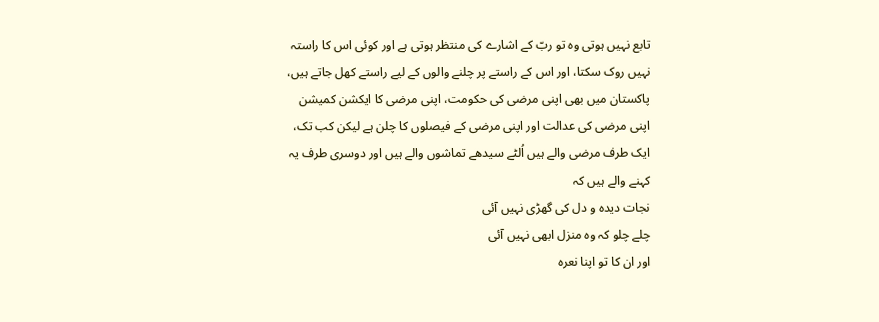تابع نہیں ہوتی وہ تو ربّ کے اشارے کی منتظر ہوتی ہے اور کوئی اس کا راستہ نہیں روک سکتا، اور اس کے راستے پر چلنے والوں کے لیے راستے کھل جاتے ہیں، پاکستان میں بھی اپنی مرضی کی حکومت، اپنی مرضی کا ایکشن کمیشن اپنی مرضی کی عدالت اور اپنی مرضی کے فیصلوں کا چلن ہے لیکن کب تک، ایک طرف مرضی والے ہیں اُلٹے سیدھے تماشوں والے ہیں اور دوسری طرف یہ کہنے والے ہیں کہ
نجات دیدہ و دل کی گھڑی نہیں آئی
چلے چلو کہ وہ منزل ابھی نہیں آئی
اور ان کا تو اپنا نعرہ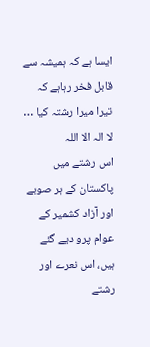ایسا ہے کہ ہمیشہ سے قابل فخر رہاہے کہ
تیرا میرا رشتہ کیا … لا الہ الا اللہ
اس رشتے میں پاکستان کے ہر صوبے اور آزاد کشمیر کے عوام پرو دیے گئے ہیں، اس نعرے اور رشتے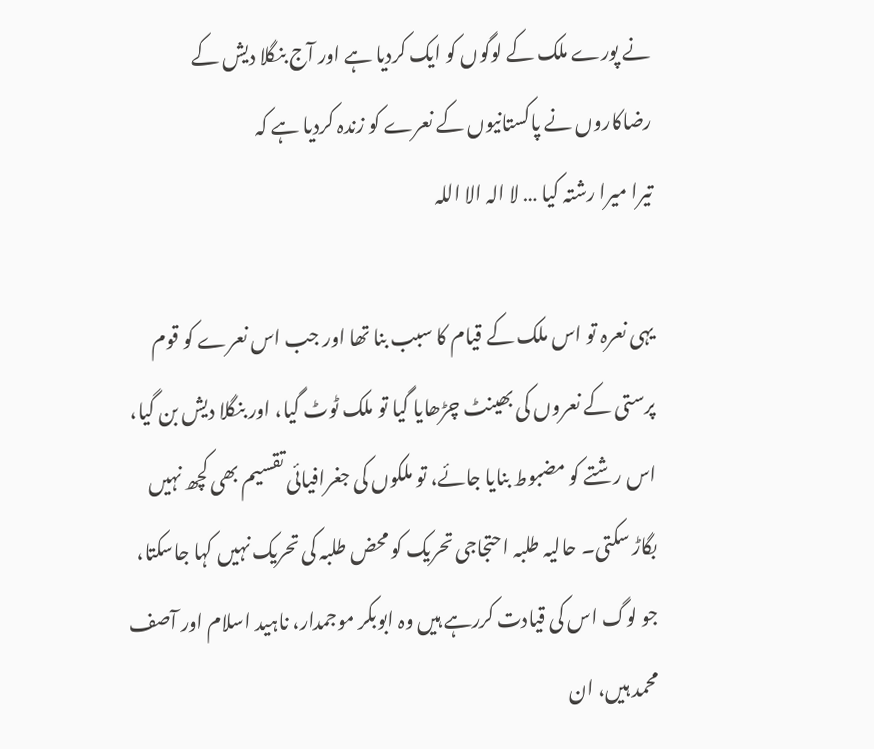نے پورے ملک کے لوگوں کو ایک کردیا ہے اور آج بنگلا دیش کے رضاکاروں نے پاکستانیوں کے نعرے کو زندہ کردیا ہے کہ
تیرا میرا رشتہ کیا … لا الہ الا اللہ

یہی نعرہ تو اس ملک کے قیام کا سبب بنا تھا اور جب اس نعرے کو قوم پرستی کے نعروں کی بھینٹ چڑھایا گیا تو ملک ٹوٹ گیا، اور بنگلا دیش بن گیا، اس رشتے کو مضبوط بنایا جائے، تو ملکوں کی جغرافیائی تقسیم بھی کچھ نہیں بگاڑ سکتی۔ حالیہ طلبہ احتجاجی تحریک کو محض طلبہ کی تحریک نہیں کہا جاسکتا، جو لوگ اس کی قیادت کررہے ہیں وہ ابوبکر موجمدار، ناہید اسلام اور آصف محمد ہیں، ان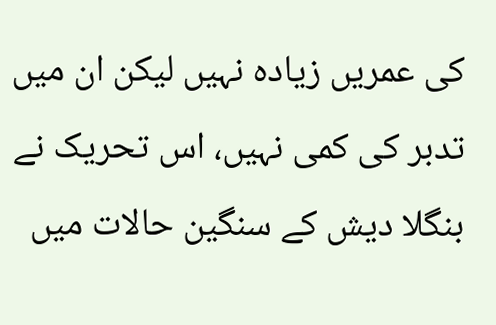کی عمریں زیادہ نہیں لیکن ان میں تدبر کی کمی نہیں، اس تحریک نے بنگلا دیش کے سنگین حالات میں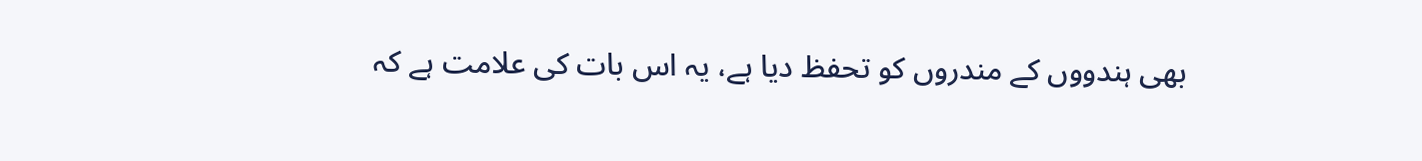بھی ہندووں کے مندروں کو تحفظ دیا ہے، یہ اس بات کی علامت ہے کہ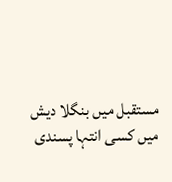مستقبل میں بنگلا دیش میں کسی انتہا پسندی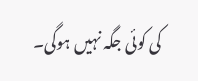کی کوئی جگہ نہیں ہوگی۔